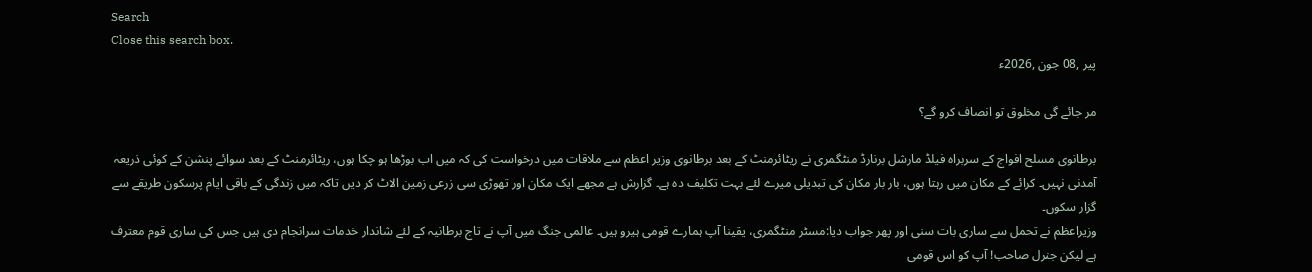Search
Close this search box.
پیر ,08 جون ,2026ء

مر جائے گی مخلوق تو انصاف کرو گے؟

برطانوی مسلح افواج کے سربراہ فیلڈ مارشل برنارڈ منٹگمری نے ریٹائرمنٹ کے بعد برطانوی وزیر اعظم سے ملاقات میں درخواست کی کہ میں اب بوڑھا ہو چکا ہوں، ریٹائرمنٹ کے بعد سوائے پنشن کے کوئی ذریعہ آمدنی نہیں۔ کرائے کے مکان میں رہتا ہوں، بار بار مکان کی تبدیلی میرے لئے بہت تکلیف دہ ہے۔ گزارش ہے مجھے ایک مکان اور تھوڑی سی زرعی زمین الاٹ کر دیں تاکہ میں زندگی کے باقی ایام پرسکون طریقے سے گزار سکوں۔
وزیراعظم نے تحمل سے ساری بات سنی اور پھر جواب دیا:مسٹر منٹگمری، یقینا آپ ہمارے قومی ہیرو ہیں۔ عالمی جنگ میں آپ نے تاج برطانیہ کے لئے شاندار خدمات سرانجام دی ہیں جس کی ساری قوم معترف ہے لیکن جنرل صاحب! آپ کو اس قومی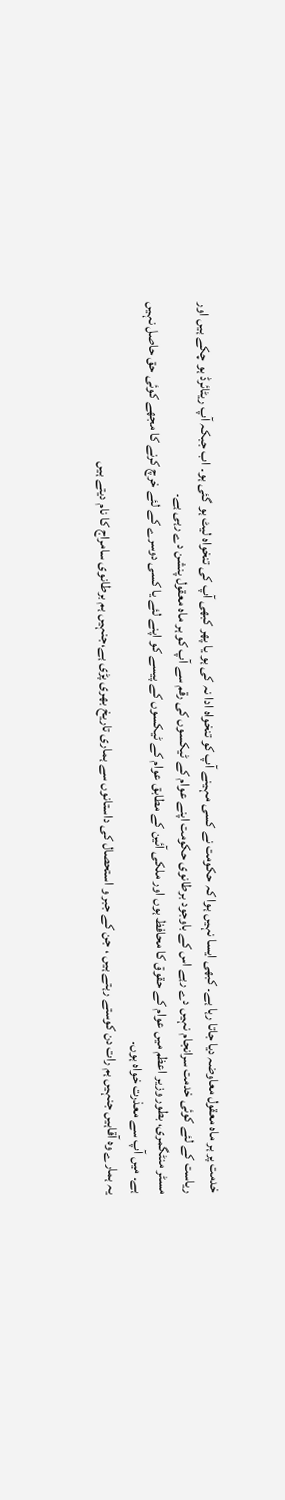خدمت پر ہر ماہ معقول معاوضہ دیا جاتا رہا ہے۔ کبھی ایسا نہیں ہوا کہ حکومت نے کسی مہینے آپ کو تنخواہ ادا نہ کی ہو یا پھر کبھی آپ کی تنخواہ لیٹ ہو گئی ہو۔ اب جبکہ آپ ریٹائرڈ ہو چکے ہیں اور ریاست کے لئے کوئی خدمت سرانجام نہیں دے رہے اس کے باوجود برطانوی حکومت اپنے عوام کے ٹیکسوں کی رقم سے آپ کو ہر ماہ معقول پنشن دے رہی ہے۔
مسٹر منٹگمری، بطور وزیر اعظم میں عوام کے حقوق کا محافظ ہوں اور ملکی آئین کے مطابق عوام کے ٹیکسوں کے پیسے کو اپنے لئے یا کسی دوسرے کے لئے خرچ کرنے کا مجھے کوئی حق حاصل نہیں ہے۔ میں آپ سے معذرت خواہ ہوں۔
یہ ہمارے وہ آقاہیں جنہیں ہم رات دن کوستے رہتے ہیں ، جن کے جبر و استحصال کی داستانوں سے ہماری تاریخ بھری پڑی ہے،جنہیں ہم برطانوی سامراج کا نام دیتے ہیں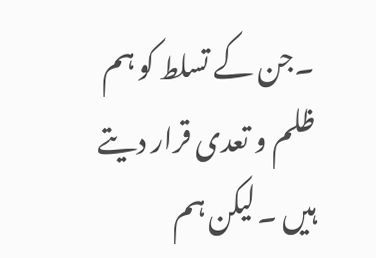۔جن کے تسلط کو ہم ظلم و تعدی قرار دیتے ہیں ۔لیکن ہم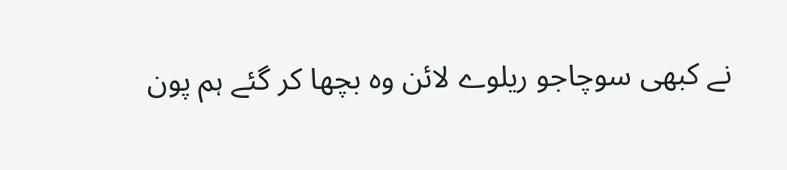نے کبھی سوچاجو ریلوے لائن وہ بچھا کر گئے ہم پون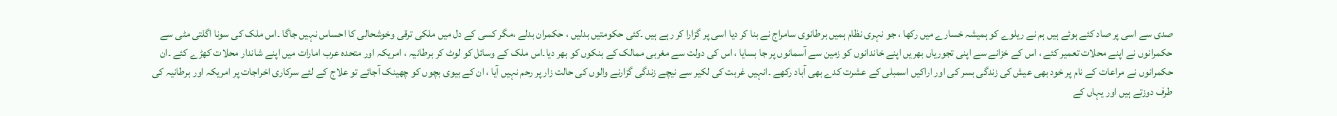صدی سے اسی پر صاد کئے ہوئے ہیں ہم نے ریلوے کو ہمیشہ خسارے میں رکھا ، جو نہری نظام ہمیں برطانوی سامراج نے بنا کر دیا اسی پر گزارا کر رہے ہیں ۔کئی حکومتیں بدلیں ، حکمران بدلے ،مگر کسی کے دل میں ملکی ترقی وخوشحالی کا احساس نہیں جاگا ۔اس ملک کی سونا اگلتی مٹی سے حکمرانوں نے اپنے محلات تعمیر کئے ، اس کے خزانے سے اپنی تجوریاں بھریں اپنے خاندانوں کو زمین سے آسمانوں پر جا بسایا ، اس کی دولت سے مغربی ممالک کے بنکوں کو بھر دیا۔اس ملک کے وسائل کو لوٹ کر برطانیہ ، امریکہ اور متحدہ عرب امارات میں اپنے شاندار محلات کھڑے کئے ۔ان حکمرانوں نے مراعات کے نام پر خود بھی عیش کی زندگی بسر کی اور اراکیں اسمبلی کے عشرت کدے بھی آباد رکھے ۔انہیں غربت کی لکیر سے نیچے زندگی گزارنے والوں کی حالت زار پر رحم نہیں آیا ، ان کے بیوی بچوں کو چھینک آجائے تو علاج کے لئے سرکاری اخراجات پر امریکہ اور برطانیہ کی طرف دوزتے ہیں اور یہاں کے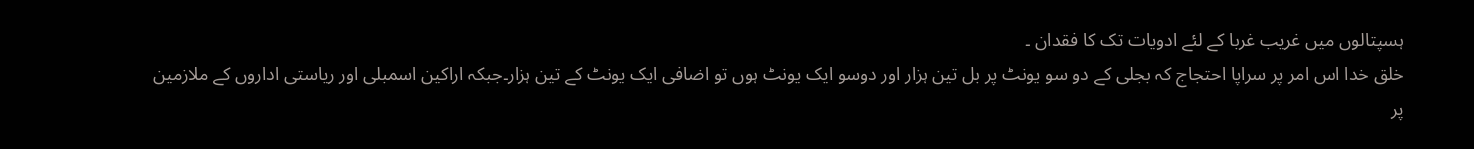ہسپتالوں میں غریب غربا کے لئے ادویات تک کا فقدان ۔
خلق خدا اس امر پر سراپا احتجاج کہ بجلی کے دو سو یونٹ پر بل تین ہزار اور دوسو ایک یونٹ ہوں تو اضافی ایک یونٹ کے تین ہزار۔جبکہ اراکین اسمبلی اور ریاستی اداروں کے ملازمین پر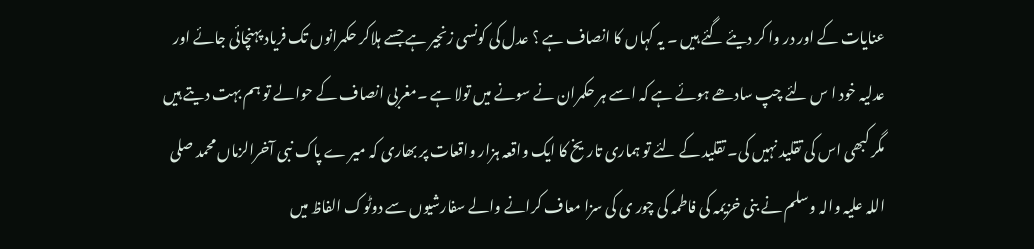عنایات کے اور در وا کر دیئے گئے ہیں ۔ یہ کہاں کا انصاف ہے ؟ عدل کی کونسی زنجیر ہے جسے ہلاکر حکمرانوں تک فریاد پہنچائی جائے اور عدلیہ خود ا س لئے چپ سادھے ہوئے ہے کہ اسے ہر حکمران نے سونے میں تولا ہے ۔مغربی انصاف کے حوالے تو ہم بہت دیتے ہیں مگر کبھی اس کی تقلید نہیں کی۔ تقلید کے لئے تو ہماری تاریخ کا ایک واقعہ ہزار واقعات پر بھاری کہ میر ے پاک نبی آخرالزماں محمد صلی اللہ علیہ والہ وسلم نے بنی خزیمہ کی فاطمہ کی چور ی کی سزا معاف کرانے والے سفارشیوں سے دوٹوک الفاظ میں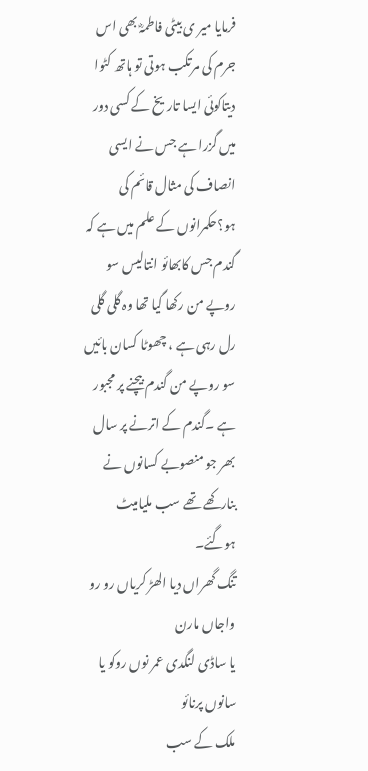فرمایا میر ی بیٹی فاطمہؓ بھی اس جرم کی مرتکب ہوتی تو ہاتھ کٹوا دیتاکوئی ایسا تاریخ کے کسی دور میں گزرا ہے جس نے ایسی انصاف کی مثال قائم کی ہو؟حکمرانوں کے علم میں ہے کہ گندم جس کابھائو انتالیس سو روپے من رکھا گیا تھا وہ گلی گلی رل رہی ہے ، چھوٹا کسان بائیں سو روپے من گندم بیچنے پر مجبور ہے ۔گندم کے اترنے پر سال بھر جو منصوبے کسانوں نے بنارکھے تھے سب ملیامیٹ ہوگئے۔
تنگ گھراں دیا الھڑ کریاں رو رو واجاں مارن
یا ساڈی لنگدی عمر نوں روکو یا سانوں پرنائو
ملک کے سب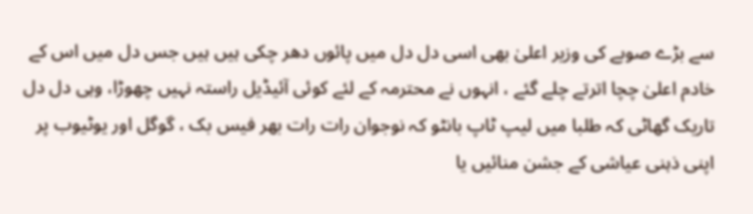سے بڑے صوبے کی وزیر اعلیٰ بھی اسی دل دل میں پائوں دھر چکی ہیں ہیں جس دل میں اس کے خادم اعلیٰ چچا اترتے چلے گئے ، انہوں نے محترمہ کے لئے کوئی آئیڈیل راستہ نہیں چھوڑا، وہی دل دل تاریک گھاٹی کہ طلبا میں لیپ ٹاپ بانٹو کہ نوجوان رات رات بھر فیس بک ، گوگل اور یوٹیوب پر اپنی ذہنی عیاشی کے جشن منائیں یا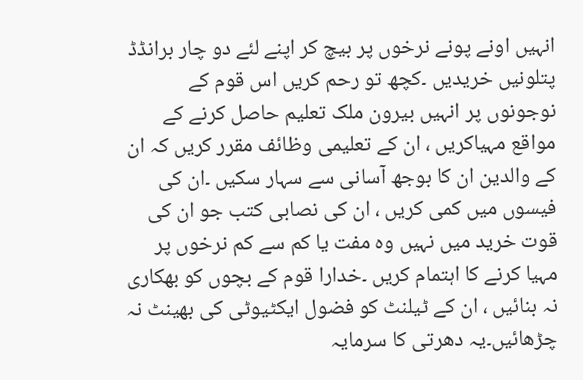انہیں اونے پونے نرخوں پر بیچ کر اپنے لئے دو چار برانڈڈ پتلونیں خریدیں ۔کچھ تو رحم کریں اس قوم کے نوجونوں پر انہیں بیرون ملک تعلیم حاصل کرنے کے مواقع مہیاکریں ، ان کے تعلیمی وظائف مقرر کریں کہ ان کے والدین ان کا بوجھ آسانی سے سہار سکیں ۔ان کی فیسوں میں کمی کریں ، ان کی نصابی کتب جو ان کی قوت خرید میں نہیں وہ مفت یا کم سے کم نرخوں پر مہیا کرنے کا اہتمام کریں ۔خدارا قوم کے بچوں کو بھکاری نہ بنائیں ، ان کے ٹیلنٹ کو فضول ایکٹیوٹی کی بھینٹ نہ چڑھائیں۔یہ دھرتی کا سرمایہ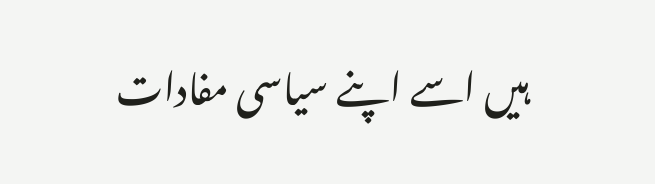ہیں اسے اپنے سیاسی مفادات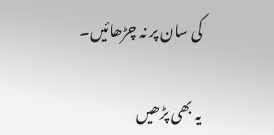کی سان پر نہ چڑھائیں۔

یہ بھی پڑھیں